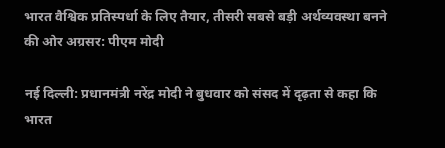भारत वैश्विक प्रतिस्पर्धा के लिए तैयार, तीसरी सबसे बड़ी अर्थव्यवस्था बनने की ओर अग्रसर: पीएम मोदी

नई दिल्ली: प्रधानमंत्री नरेंद्र मोदी ने बुधवार को संसद में दृढ़ता से कहा कि भारत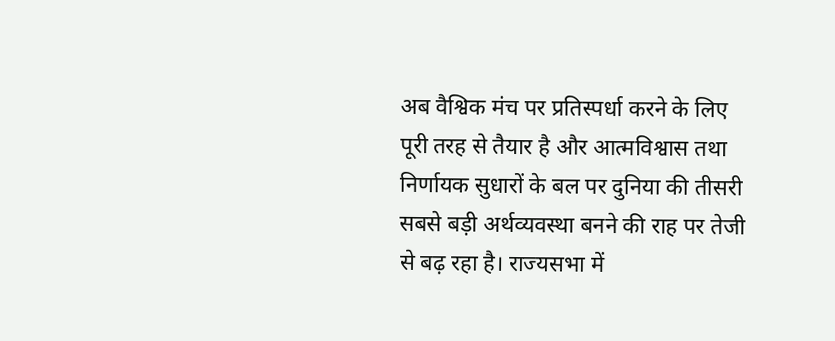अब वैश्विक मंच पर प्रतिस्पर्धा करने के लिए पूरी तरह से तैयार है और आत्मविश्वास तथा निर्णायक सुधारों के बल पर दुनिया की तीसरी सबसे बड़ी अर्थव्यवस्था बनने की राह पर तेजी से बढ़ रहा है। राज्यसभा में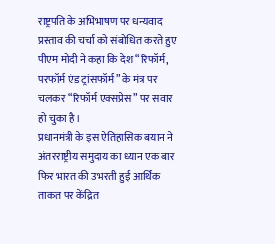राष्ट्रपति के अभिभाषण पर धन्यवाद प्रस्ताव की चर्चा को संबोधित करते हुए पीएम मोदी ने कहा कि देश “रिफॉर्म, परफॉर्म एंड ट्रांसफॉर्म” के मंत्र पर चलकर “रिफॉर्म एक्सप्रेस” पर सवार हो चुका है।
प्रधानमंत्री के इस ऐतिहासिक बयान ने अंतरराष्ट्रीय समुदाय का ध्यान एक बार फिर भारत की उभरती हुई आर्थिक ताकत पर केंद्रित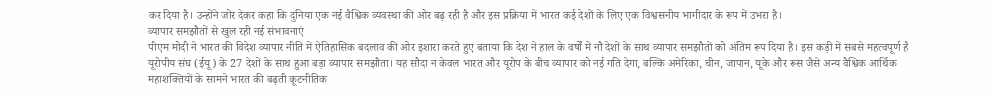कर दिया है। उन्होंने जोर देकर कहा कि दुनिया एक नई वैश्विक व्यवस्था की ओर बढ़ रही है और इस प्रक्रिया में भारत कई देशों के लिए एक विश्वसनीय भागीदार के रूप में उभरा है।
व्यापार समझौतों से खुल रही नई संभावनाएं
पीएम मोदी ने भारत की विदेश व्यापार नीति में ऐतिहासिक बदलाव की ओर इशारा करते हुए बताया कि देश ने हाल के वर्षों में नौ देशों के साथ व्यापार समझौतों को अंतिम रूप दिया है। इस कड़ी में सबसे महत्वपूर्ण है यूरोपीय संघ (ईयू) के 27 देशों के साथ हुआ बड़ा व्यापार समझौता। यह सौदा न केवल भारत और यूरोप के बीच व्यापार को नई गति देगा, बल्कि अमेरिका, चीन, जापान, यूके और रूस जैसे अन्य वैश्विक आर्थिक महाशक्तियों के सामने भारत की बढ़ती कूटनीतिक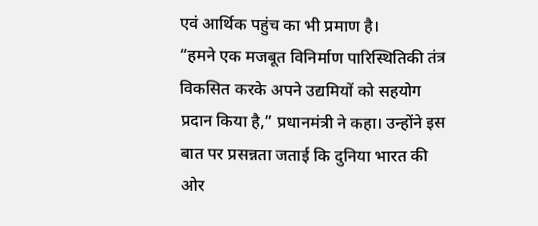एवं आर्थिक पहुंच का भी प्रमाण है।
“हमने एक मजबूत विनिर्माण पारिस्थितिकी तंत्र विकसित करके अपने उद्यमियों को सहयोग प्रदान किया है,” प्रधानमंत्री ने कहा। उन्होंने इस बात पर प्रसन्नता जताई कि दुनिया भारत की ओर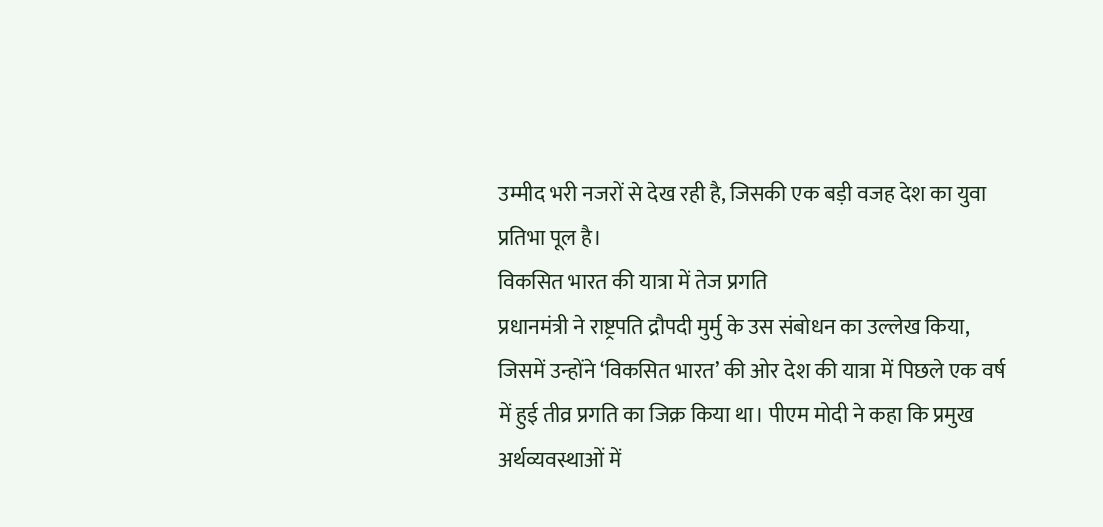उम्मीद भरी नजरों से देख रही है, जिसकी एक बड़ी वजह देश का युवा प्रतिभा पूल है।
विकसित भारत की यात्रा में तेज प्रगति
प्रधानमंत्री ने राष्ट्रपति द्रौपदी मुर्मु के उस संबोधन का उल्लेख किया, जिसमें उन्होंने ‘विकसित भारत’ की ओर देश की यात्रा में पिछले एक वर्ष में हुई तीव्र प्रगति का जिक्र किया था। पीएम मोदी ने कहा कि प्रमुख अर्थव्यवस्थाओं में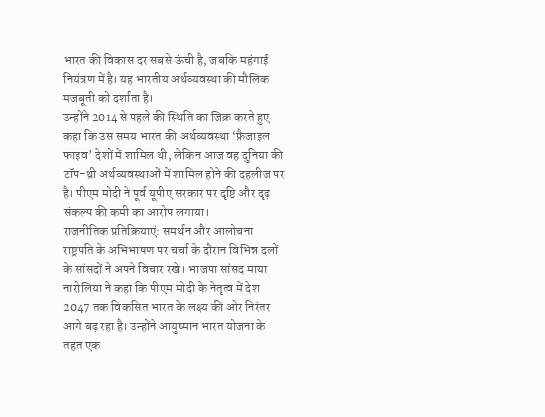भारत की विकास दर सबसे ऊंची है, जबकि महंगाई नियंत्रण में है। यह भारतीय अर्थव्यवस्था की मौलिक मजबूती को दर्शाता है।
उन्होंने 2014 से पहले की स्थिति का जिक्र करते हुए कहा कि उस समय भारत की अर्थव्यवस्था ‘फ्रैजाइल फाइव’ देशों में शामिल थी, लेकिन आज वह दुनिया की टॉप-थ्री अर्थव्यवस्थाओं में शामिल होने की दहलीज पर है। पीएम मोदी ने पूर्व यूपीए सरकार पर दृष्टि और दृढ़ संकल्प की कमी का आरोप लगाया।
राजनीतिक प्रतिक्रियाएं: समर्थन और आलोचना
राष्ट्रपति के अभिभाषण पर चर्चा के दौरान विभिन्न दलों के सांसदों ने अपने विचार रखे। भाजपा सांसद माया नारोलिया ने कहा कि पीएम मोदी के नेतृत्व में देश 2047 तक विकसित भारत के लक्ष्य की ओर निरंतर आगे बढ़ रहा है। उन्होंने आयुष्मान भारत योजना के तहत एक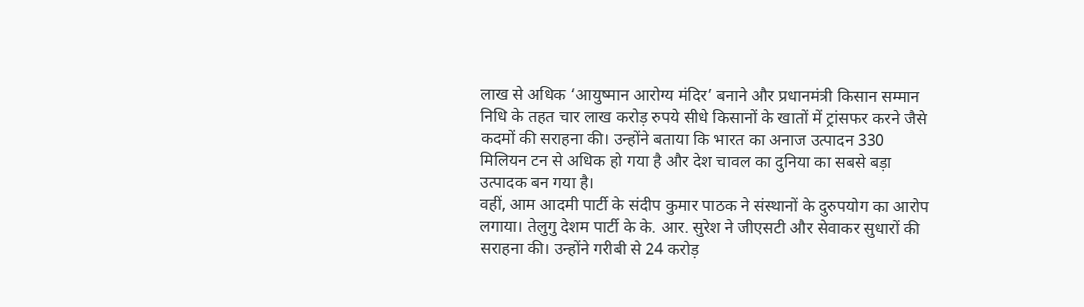लाख से अधिक ‘आयुष्मान आरोग्य मंदिर’ बनाने और प्रधानमंत्री किसान सम्मान निधि के तहत चार लाख करोड़ रुपये सीधे किसानों के खातों में ट्रांसफर करने जैसे कदमों की सराहना की। उन्होंने बताया कि भारत का अनाज उत्पादन 330 मिलियन टन से अधिक हो गया है और देश चावल का दुनिया का सबसे बड़ा उत्पादक बन गया है।
वहीं, आम आदमी पार्टी के संदीप कुमार पाठक ने संस्थानों के दुरुपयोग का आरोप लगाया। तेलुगु देशम पार्टी के के. आर. सुरेश ने जीएसटी और सेवाकर सुधारों की सराहना की। उन्होंने गरीबी से 24 करोड़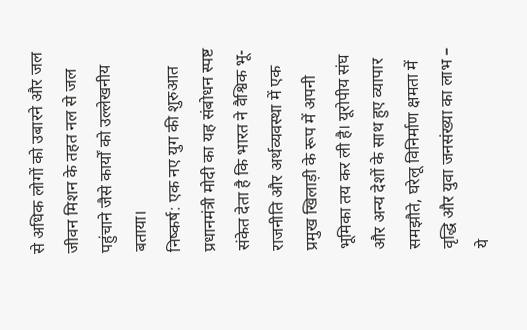से अधिक लोगों को उबारने और जल जीवन मिशन के तहत नल से जल पहुंचाने जैसे कार्यों को उल्लेखनीय बताया।
निष्कर्ष: एक नए युग की शुरुआत
प्रधानमंत्री मोदी का यह संबोधन स्पष्ट संकेत देता है कि भारत ने वैश्विक भू-राजनीति और अर्थव्यवस्था में एक प्रमुख खिलाड़ी के रूप में अपनी भूमिका तय कर ली है। यूरोपीय संघ और अन्य देशों के साथ हुए व्यापार समझौते, घरेलू विनिर्माण क्षमता में वृद्धि और युवा जनसंख्या का लाभ – ये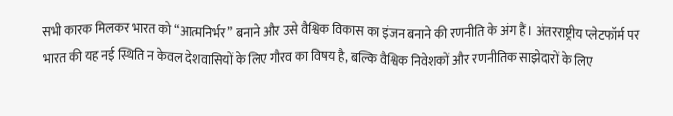सभी कारक मिलकर भारत को “आत्मनिर्भर” बनाने और उसे वैश्विक विकास का इंजन बनाने की रणनीति के अंग हैं। अंतरराष्ट्रीय प्लेटफॉर्म पर भारत की यह नई स्थिति न केवल देशवासियों के लिए गौरव का विषय है, बल्कि वैश्विक निवेशकों और रणनीतिक साझेदारों के लिए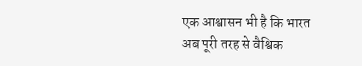एक आश्वासन भी है कि भारत अब पूरी तरह से वैश्विक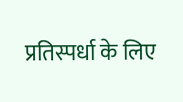प्रतिस्पर्धा के लिए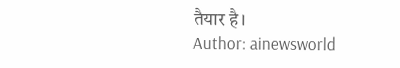तैयार है।
Author: ainewsworld